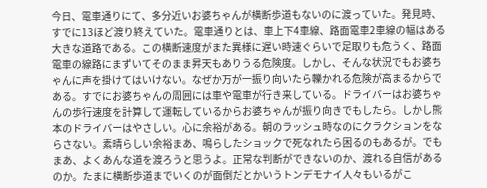今日、電車通りにて、多分近いお婆ちゃんが横断歩道もないのに渡っていた。発見時、すでに13ほど渡り終えていた。電車通りとは、車上下4車線、路面電車2車線の幅はある大きな道路である。この横断速度がまた異様に遅い時速ぐらいで足取りも危うく、路面電車の線路にまずいてそのまま昇天もありうる危険度。しかし、そんな状況でもお婆ちゃんに声を掛けてはいけない。なぜか万が一振り向いたら轢かれる危険が高まるからである。すでにお婆ちゃんの周囲には車や電車が行き来している。ドライバーはお婆ちゃんの歩行速度を計算して運転しているからお婆ちゃんが振り向きでもしたら。しかし熊本のドライバーはやさしい。心に余裕がある。朝のラッシュ時なのにクラクションをならさない。素晴らしい余裕まあ、鳴らしたショックで死なれたら困るのもあるが。でもまあ、よくあんな道を渡ろうと思うよ。正常な判断ができないのか、渡れる自信があるのか。たまに横断歩道までいくのが面倒だとかいうトンデモナイ人々もいるがこ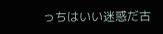っちはいい迷惑だ古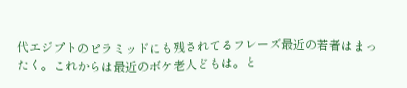代エジプトのピラミッドにも残されてるフレーズ最近の若者はまったく。これからは最近のボケ老人どもは。と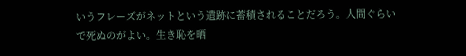いうフレーズがネットという遺跡に蓄積されることだろう。人間ぐらいで死ぬのがよい。生き恥を晒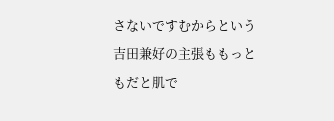さないですむからという吉田兼好の主張ももっともだと肌で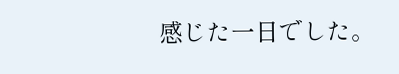感じた一日でした。